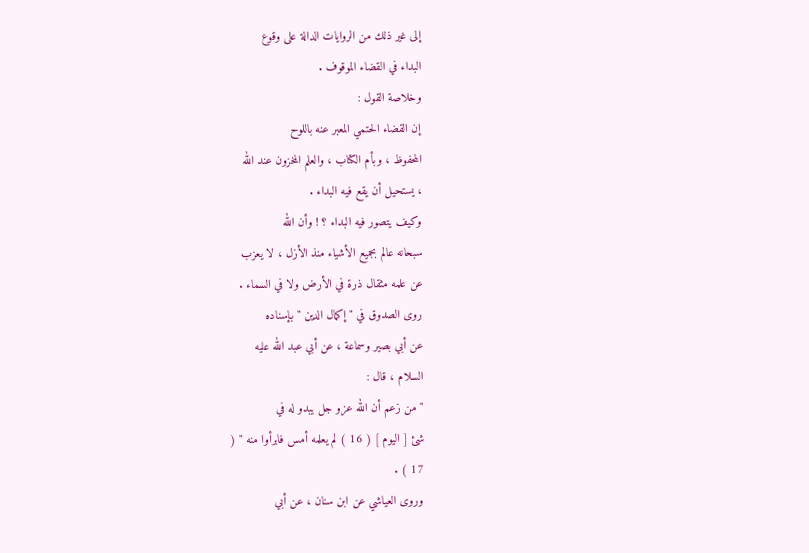إلى غير ذلك من الروايات الدالة على وقوع
البداء في القضاء الموقوف .
وخلاصة القول :
إن القضاء الحتمي المعبر عنه باللوح
المحفوظ ، وبأم الكتاب ، والعلم المخزون عند الله
، يستحيل أن يقع فيه البداء .
وكيف يتصور فيه البداء ؟ ! وأن الله
سبحانه عالم بجميع الأشياء منذ الأزل ، لا يعزب
عن علمه مثقال ذرة في الأرض ولا في السماء .
روى الصدوق في " إكمال الدين " بإسناده
عن أبي بصير وسماعة ، عن أبي عبد الله عليه
السلام ، قال :
" من زعم أن الله عزو جل يبدو له في
شئ [ اليوم ] ( 16 ) لم يعلمه أمس فابرأوا منه " (
17 ) .
وروى العياشي عن ابن سنان ، عن أبي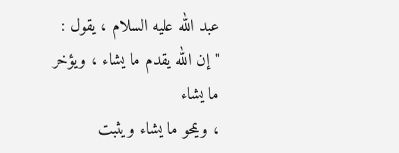عبد الله عليه السلام ، يقول :
" إن الله يقدم ما يشاء ، ويؤخر ما يشاء
، ويمحو ما يشاء ويثبت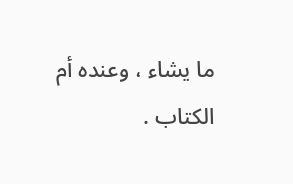ما يشاء ، وعنده أم
الكتاب .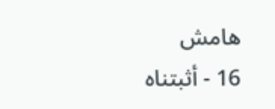هامش
16 - أثبتناه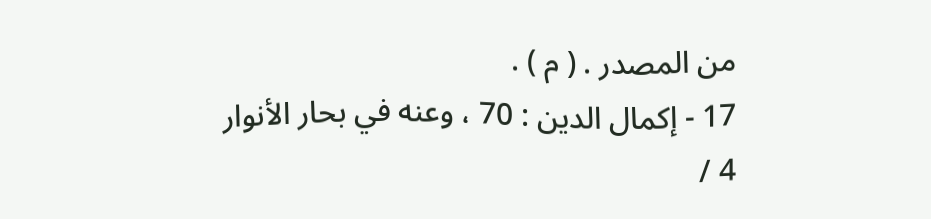من المصدر . ( م ) .
17 - إكمال الدين : 70 ، وعنه في بحار الأنوار
4 /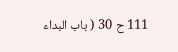111 ح 30 ( باب البداء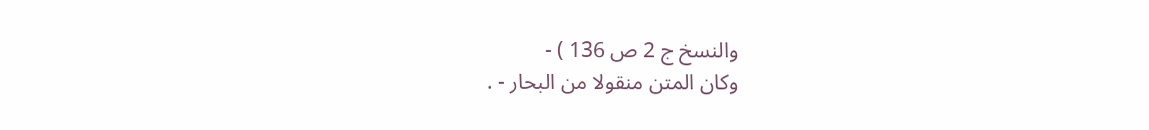والنسخ ج 2 ص 136 ) -
وكان المتن منقولا من البحار - .